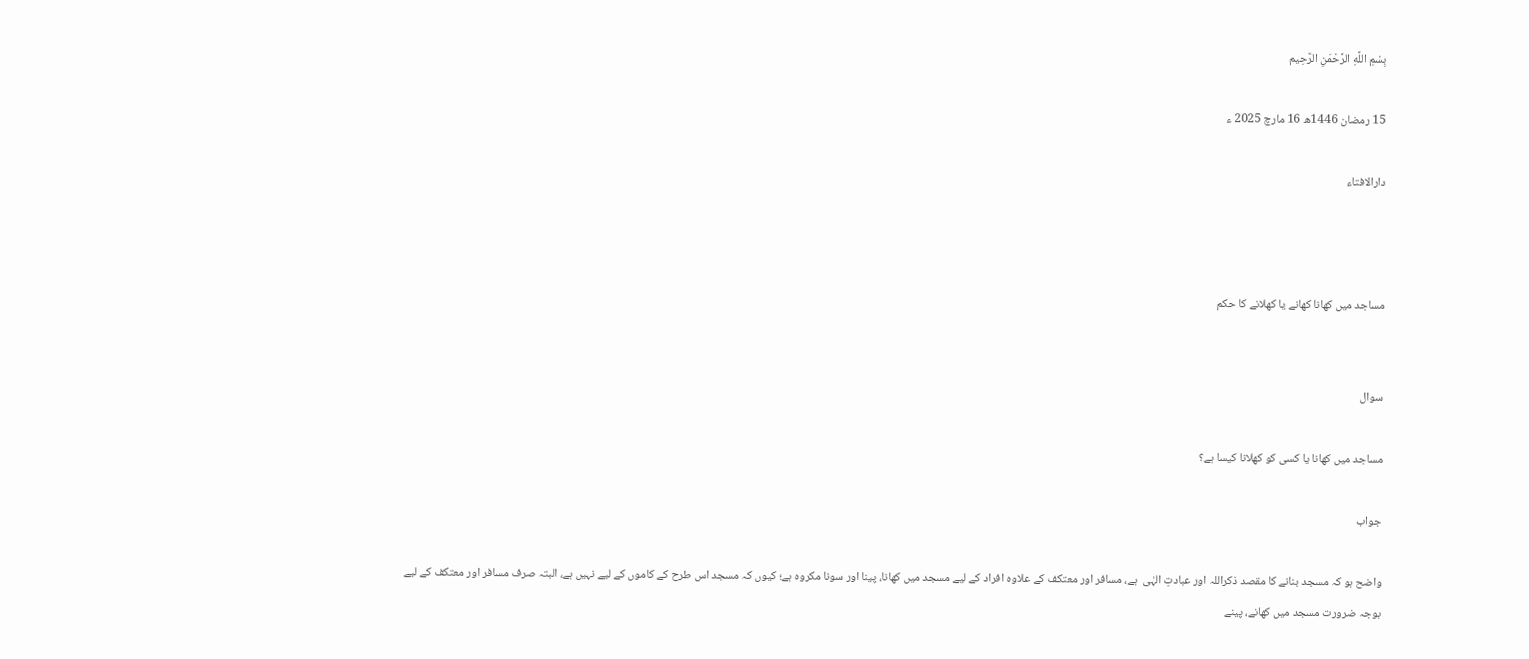بِسْمِ اللَّهِ الرَّحْمَنِ الرَّحِيم

15 رمضان 1446ھ 16 مارچ 2025 ء

دارالافتاء



مساجد میں کھانا کھانے یا کھلانے کا حکم


سوال

مساجد میں کھانا یا کسی کو کھلانا کیسا ہے؟

جواب

واضح ہو کہ مسجد بنانے کا مقصد ذکراللہ اور عبادتِ الہٰی  ہے، مسافر اور معتکف کے علاوہ افراد کے لیے مسجد میں کھانا، پینا اور سونا مکروہ ہے؛ کیوں کہ مسجد اس طرح کے کاموں کے لیے نہیں ہے، البتہ صرف مسافر اور معتکف کے لیے بوجہ ضرورت مسجد میں کھانے، پینے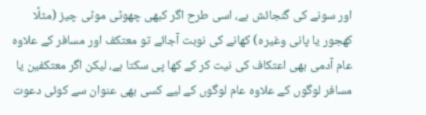اور سونے کی گنجائش ہے، اسی طرح اگر کبھی چھوٹی موٹی چیز (مثلًا کھجور یا پانی وغیرہ) کھانے کی نوبت آجائے تو معتکف اور مسافر کے علاوہ عام آدمی بھی اعتکاف کی نیت کر کے کھا پی سکتا ہے، لیکن اگر معتکفین یا مسافر لوگوں کے علاوہ عام لوگوں کے لیے کسی بھی عنوان سے کوئی دعوت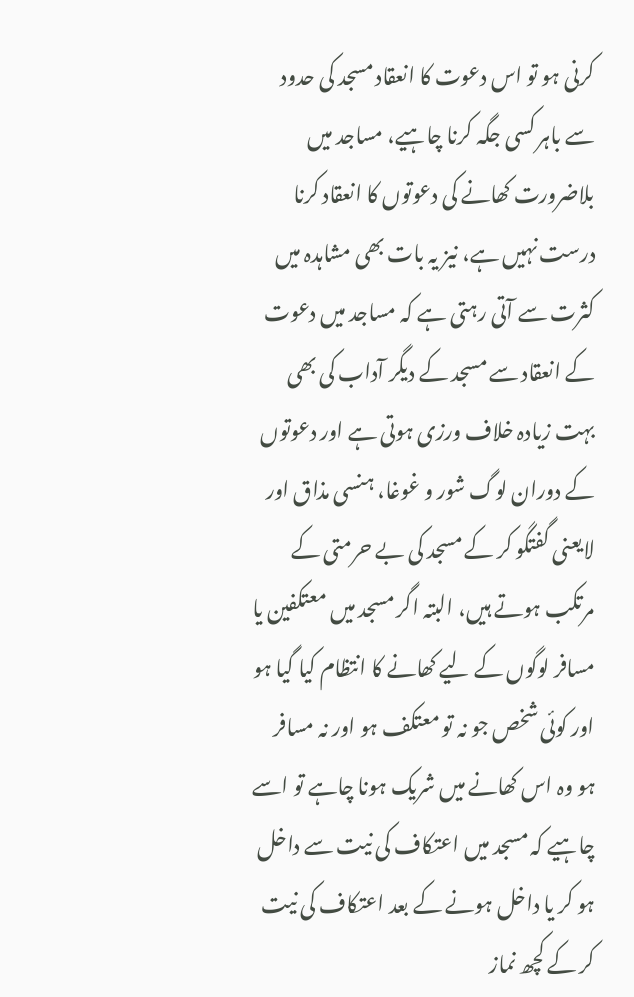کرنی ہو تو اس دعوت کا انعقاد مسجد کی حدود سے باہر کسی جگہ کرنا چاہیے، مساجد میں بلاضرورت کھانے کی دعوتوں کا انعقاد کرنا درست نہیں ہے، نیز یہ بات بھی مشاہدہ میں کثرت سے آتی رہتی ہے کہ مساجد میں دعوت کے انعقاد سے مسجد کے دیگر آداب کی بھی بہت زیادہ خلاف ورزی ہوتی ہے اور دعوتوں کے دوران لوگ شور و غوغا، ہنسی مذاق اور لایعنی گفتگو کر کے مسجد کی بے حرمتی کے مرتکب ہوتے ہیں، البتہ اگر مسجد میں معتکفین یا مسافر لوگوں کے لیے کھانے کا انتظام کیا گیا ہو اور کوئی شخص جو نہ تو معتکف ہو اور نہ مسافر ہو وہ اس کھانے میں شریک ہونا چاہے تو اسے چاہیے کہ مسجد میں اعتکاف کی نیت سے داخل ہو کر یا داخل ہونے کے بعد اعتکاف کی نیت کر کے کچھ نماز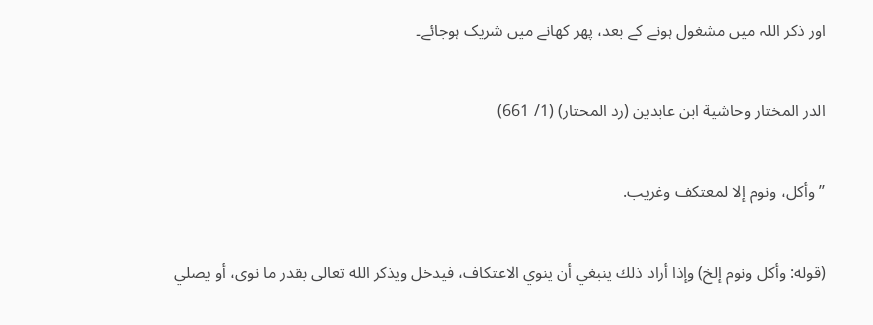اور ذکر اللہ میں مشغول ہونے کے بعد، پھر کھانے میں شریک ہوجائے۔

الدر المختار وحاشية ابن عابدين (رد المحتار) (1/ 661)

’’ وأكل، ونوم إلا لمعتكف وغريب.

(قوله: وأكل ونوم إلخ) وإذا أراد ذلك ينبغي أن ينوي الاعتكاف، فيدخل ويذكر الله تعالى بقدر ما نوى، أو يصلي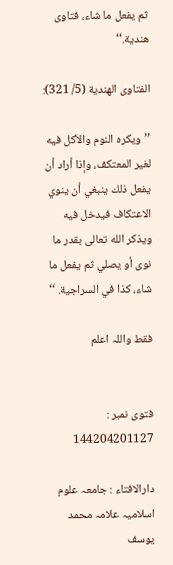ثم يفعل ما شاء، فتاوى هندية.‘‘

الفتاوى الهندية (5/ 321):

’’ويكره النوم والأكل فيه لغير المعتكف، وإذا أراد أن يفعل ذلك ينبغي أن ينوي الاعتكاف فيدخل فيه ويذكر الله تعالى بقدر ما نوى أو يصلي ثم يفعل ما شاء، كذا في السراجية. ‘‘

فقط واللہ اعلم


فتوی نمبر : 144204201127

دارالافتاء : جامعہ علوم اسلامیہ علامہ محمد یوسف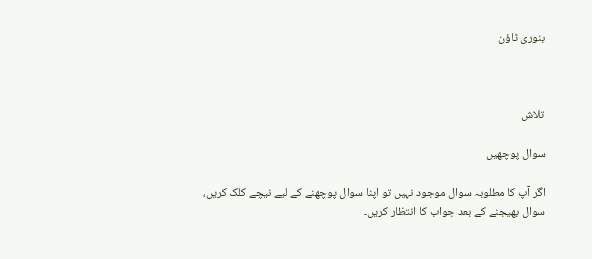بنوری ٹاؤن



تلاش

سوال پوچھیں

اگر آپ کا مطلوبہ سوال موجود نہیں تو اپنا سوال پوچھنے کے لیے نیچے کلک کریں، سوال بھیجنے کے بعد جواب کا انتظار کریں۔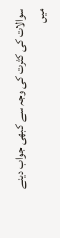سوالات کی کثرت کی وجہ سے کبھی جواب دینے میں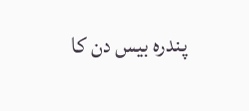پندرہ بیس دن کا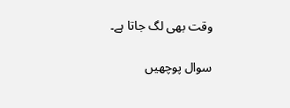وقت بھی لگ جاتا ہے۔

سوال پوچھیں